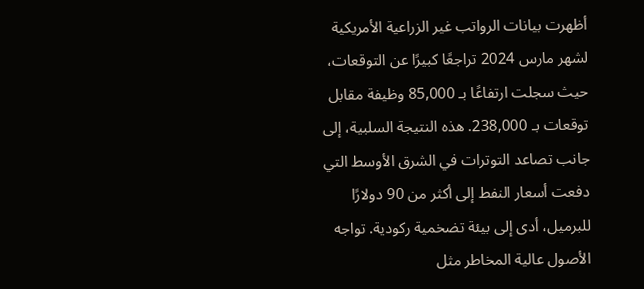أظهرت بيانات الرواتب غير الزراعية الأمريكية لشهر مارس 2024 تراجعًا كبيرًا عن التوقعات، حيث سجلت ارتفاعًا بـ 85,000 وظيفة مقابل توقعات بـ 238,000. هذه النتيجة السلبية، إلى جانب تصاعد التوترات في الشرق الأوسط التي دفعت أسعار النفط إلى أكثر من 90 دولارًا للبرميل، أدى إلى بيئة تضخمية ركودية. تواجه الأصول عالية المخاطر مثل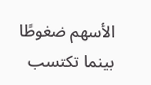الأسهم ضغوطًا بينما تكتسب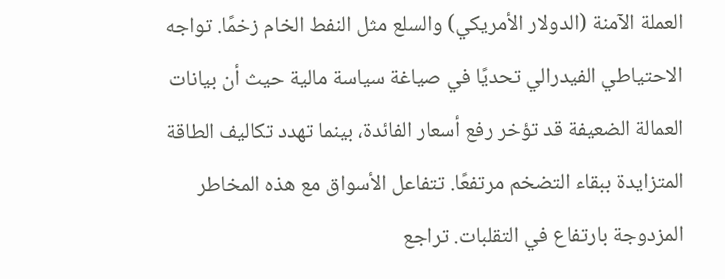العملة الآمنة (الدولار الأمريكي) والسلع مثل النفط الخام زخمًا. تواجه الاحتياطي الفيدرالي تحديًا في صياغة سياسة مالية حيث أن بيانات العمالة الضعيفة قد تؤخر رفع أسعار الفائدة، بينما تهدد تكاليف الطاقة المتزايدة ببقاء التضخم مرتفعًا. تتفاعل الأسواق مع هذه المخاطر المزدوجة بارتفاع في التقلبات. تراجع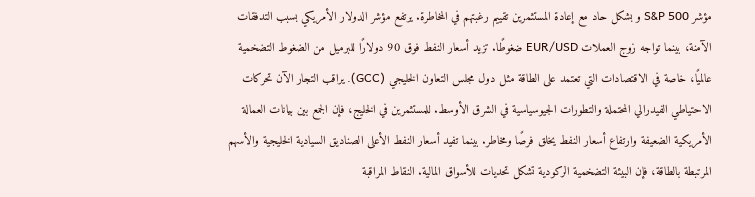مؤشر S&P 500 و بشكل حاد مع إعادة المستثمرين تقييم رغبتهم في المخاطرة. يرتفع مؤشر الدولار الأمريكي بسبب التدفقات الآمنة، بينما تواجه زوج العملات EUR/USD ضغوطًا. تزيد أسعار النفط فوق 90 دولارًا للبرميل من الضغوط التضخمية عالميًا، خاصة في الاقتصادات التي تعتمد على الطاقة مثل دول مجلس التعاون الخليجي (GCC). يراقب التجار الآن تحركات الاحتياطي الفيدرالي المحتملة والتطورات الجيوسياسية في الشرق الأوسط. للمستثمرين في الخليج، فإن الجمع بين بيانات العمالة الأمريكية الضعيفة وارتفاع أسعار النفط يخلق فرصًا ومخاطر. بينما تفيد أسعار النفط الأعلى الصناديق السيادية الخليجية والأسهم المرتبطة بالطاقة، فإن البيئة التضخمية الركودية تشكل تحديات للأسواق المالية. النقاط المراقبة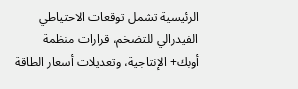الرئيسية تشمل توقعات الاحتياطي الفيدرالي للتضخم، قرارات منظمة أوبك+ الإنتاجية، وتعديلات أسعار الطاقة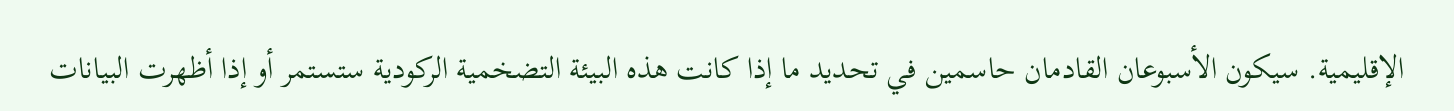الإقليمية. سيكون الأسبوعان القادمان حاسمين في تحديد ما إذا كانت هذه البيئة التضخمية الركودية ستستمر أو إذا أظهرت البيانات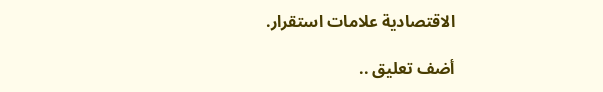الاقتصادية علامات استقرار.

أضف تعليق ..